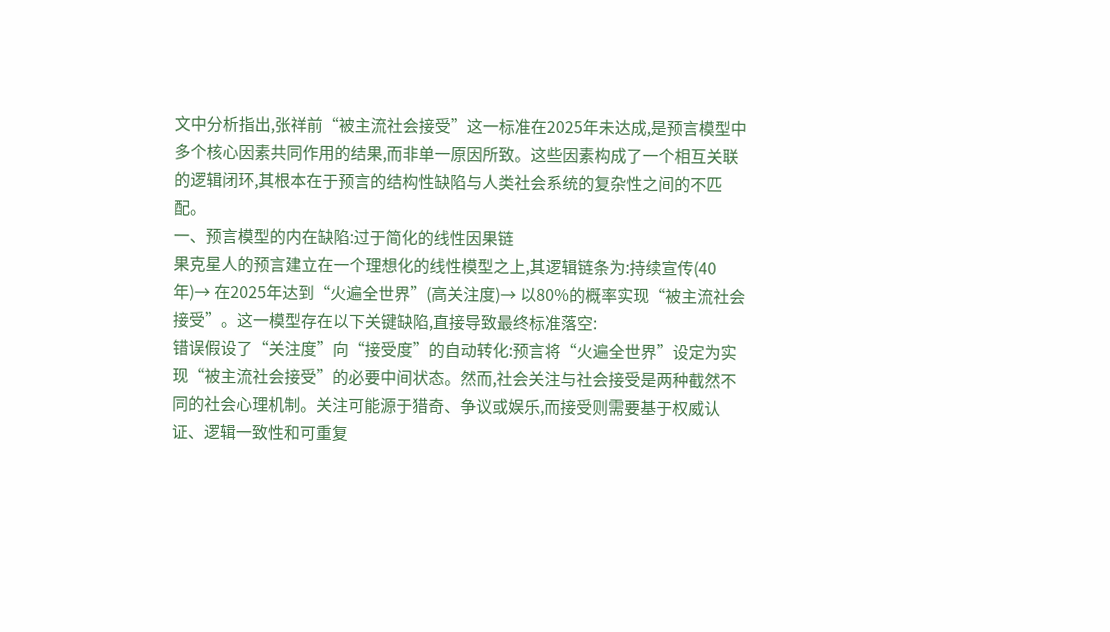文中分析指出,张祥前“被主流社会接受”这一标准在2025年未达成,是预言模型中多个核心因素共同作用的结果,而非单一原因所致。这些因素构成了一个相互关联的逻辑闭环,其根本在于预言的结构性缺陷与人类社会系统的复杂性之间的不匹配。
一、预言模型的内在缺陷:过于简化的线性因果链
果克星人的预言建立在一个理想化的线性模型之上,其逻辑链条为:持续宣传(40年)→ 在2025年达到“火遍全世界”(高关注度)→ 以80%的概率实现“被主流社会接受”。这一模型存在以下关键缺陷,直接导致最终标准落空:
错误假设了“关注度”向“接受度”的自动转化:预言将“火遍全世界”设定为实现“被主流社会接受”的必要中间状态。然而,社会关注与社会接受是两种截然不同的社会心理机制。关注可能源于猎奇、争议或娱乐,而接受则需要基于权威认证、逻辑一致性和可重复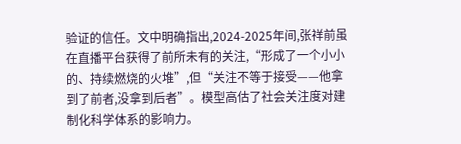验证的信任。文中明确指出,2024-2025年间,张祥前虽在直播平台获得了前所未有的关注,“形成了一个小小的、持续燃烧的火堆”,但“关注不等于接受——他拿到了前者,没拿到后者”。模型高估了社会关注度对建制化科学体系的影响力。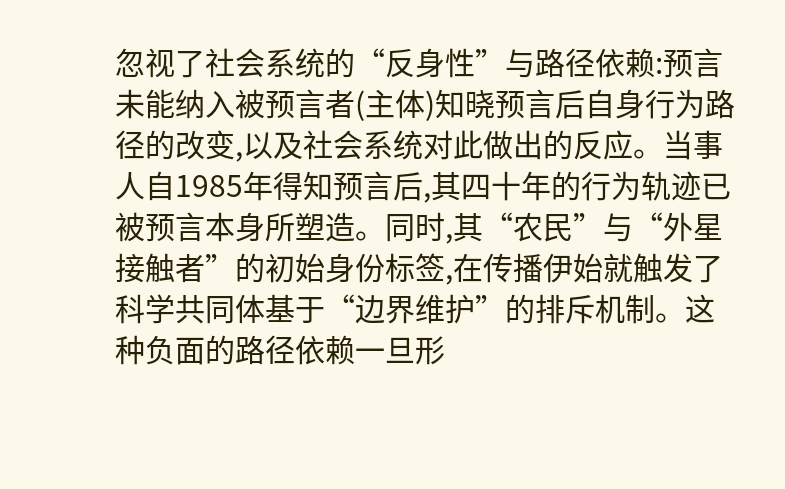忽视了社会系统的“反身性”与路径依赖:预言未能纳入被预言者(主体)知晓预言后自身行为路径的改变,以及社会系统对此做出的反应。当事人自1985年得知预言后,其四十年的行为轨迹已被预言本身所塑造。同时,其“农民”与“外星接触者”的初始身份标签,在传播伊始就触发了科学共同体基于“边界维护”的排斥机制。这种负面的路径依赖一旦形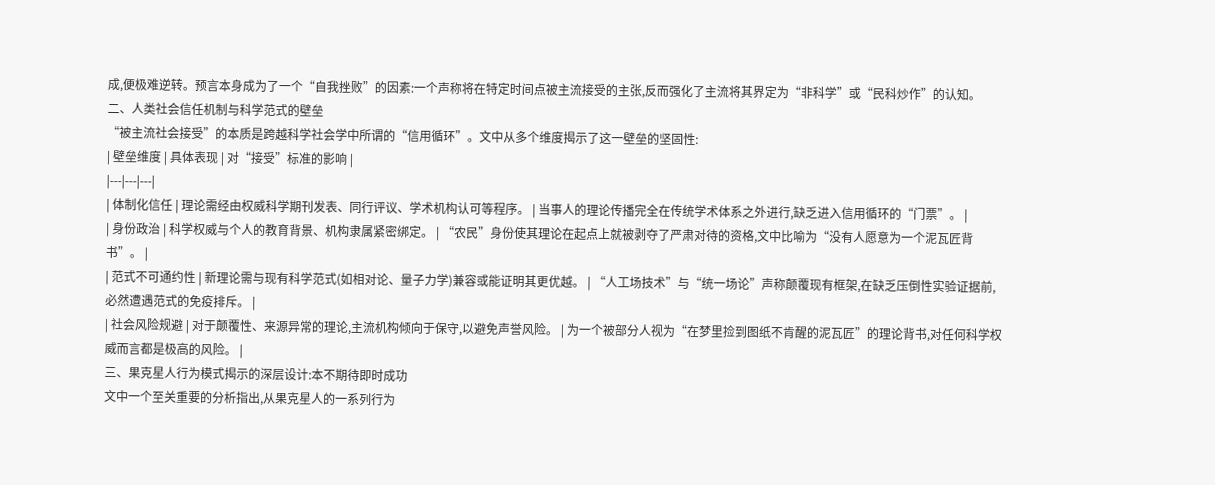成,便极难逆转。预言本身成为了一个“自我挫败”的因素:一个声称将在特定时间点被主流接受的主张,反而强化了主流将其界定为“非科学”或“民科炒作”的认知。
二、人类社会信任机制与科学范式的壁垒
“被主流社会接受”的本质是跨越科学社会学中所谓的“信用循环”。文中从多个维度揭示了这一壁垒的坚固性:
| 壁垒维度 | 具体表现 | 对“接受”标准的影响 |
|---|---|---|
| 体制化信任 | 理论需经由权威科学期刊发表、同行评议、学术机构认可等程序。 | 当事人的理论传播完全在传统学术体系之外进行,缺乏进入信用循环的“门票”。 |
| 身份政治 | 科学权威与个人的教育背景、机构隶属紧密绑定。 | “农民”身份使其理论在起点上就被剥夺了严肃对待的资格,文中比喻为“没有人愿意为一个泥瓦匠背书”。 |
| 范式不可通约性 | 新理论需与现有科学范式(如相对论、量子力学)兼容或能证明其更优越。 | “人工场技术”与“统一场论”声称颠覆现有框架,在缺乏压倒性实验证据前,必然遭遇范式的免疫排斥。 |
| 社会风险规避 | 对于颠覆性、来源异常的理论,主流机构倾向于保守,以避免声誉风险。 | 为一个被部分人视为“在梦里捡到图纸不肯醒的泥瓦匠”的理论背书,对任何科学权威而言都是极高的风险。 |
三、果克星人行为模式揭示的深层设计:本不期待即时成功
文中一个至关重要的分析指出,从果克星人的一系列行为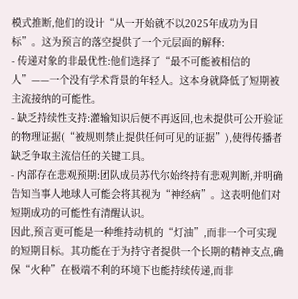模式推断,他们的设计“从一开始就不以2025年成功为目标”。这为预言的落空提供了一个元层面的解释:
- 传递对象的非最优性:他们选择了“最不可能被相信的人”——一个没有学术背景的年轻人。这本身就降低了短期被主流接纳的可能性。
- 缺乏持续性支持:灌输知识后便不再返回,也未提供可公开验证的物理证据(“被规则禁止提供任何可见的证据”),使得传播者缺乏争取主流信任的关键工具。
- 内部存在悲观预期:团队成员苏代尔始终持有悲观判断,并明确告知当事人地球人可能会将其视为“神经病”。这表明他们对短期成功的可能性有清醒认识。
因此,预言更可能是一种维持动机的“灯油”,而非一个可实现的短期目标。其功能在于为持守者提供一个长期的精神支点,确保“火种”在极端不利的环境下也能持续传递,而非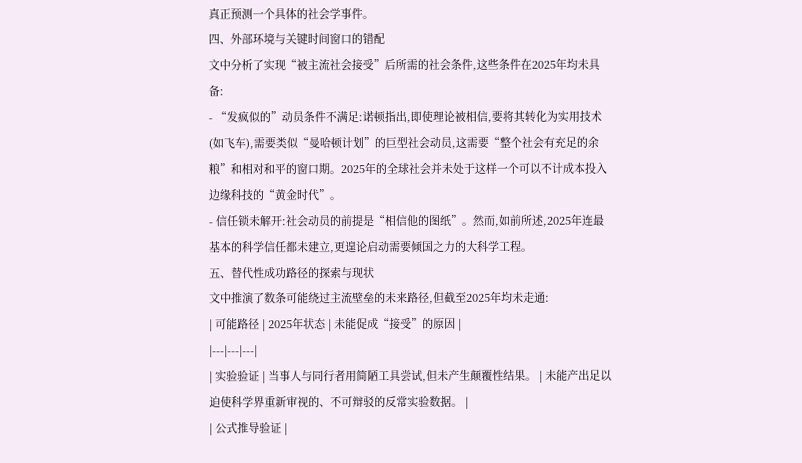真正预测一个具体的社会学事件。
四、外部环境与关键时间窗口的错配
文中分析了实现“被主流社会接受”后所需的社会条件,这些条件在2025年均未具备:
- “发疯似的”动员条件不满足:诺顿指出,即使理论被相信,要将其转化为实用技术(如飞车),需要类似“曼哈顿计划”的巨型社会动员,这需要“整个社会有充足的余粮”和相对和平的窗口期。2025年的全球社会并未处于这样一个可以不计成本投入边缘科技的“黄金时代”。
- 信任锁未解开:社会动员的前提是“相信他的图纸”。然而,如前所述,2025年连最基本的科学信任都未建立,更遑论启动需要倾国之力的大科学工程。
五、替代性成功路径的探索与现状
文中推演了数条可能绕过主流壁垒的未来路径,但截至2025年均未走通:
| 可能路径 | 2025年状态 | 未能促成“接受”的原因 |
|---|---|---|
| 实验验证 | 当事人与同行者用简陋工具尝试,但未产生颠覆性结果。 | 未能产出足以迫使科学界重新审视的、不可辩驳的反常实验数据。 |
| 公式推导验证 |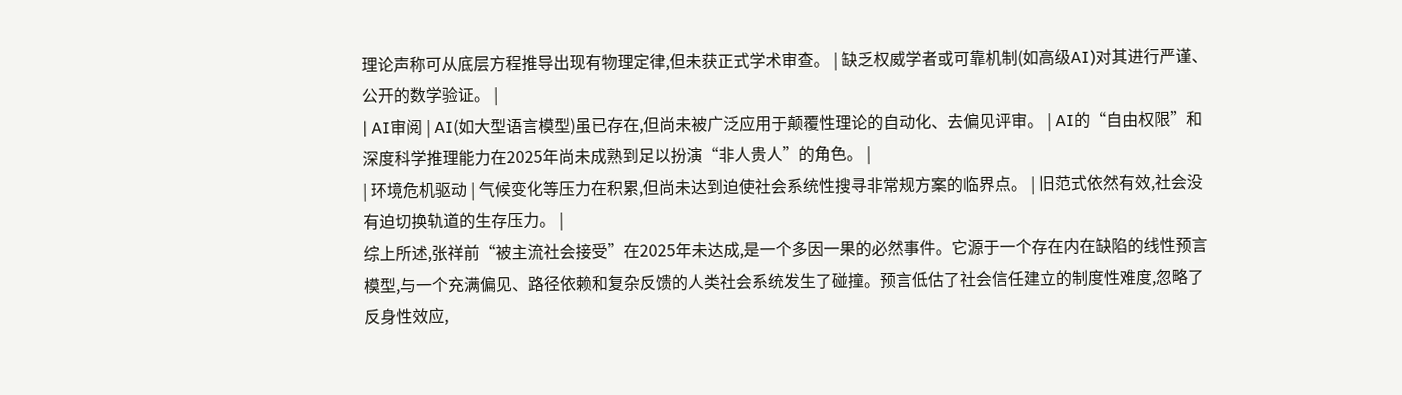理论声称可从底层方程推导出现有物理定律,但未获正式学术审查。 | 缺乏权威学者或可靠机制(如高级AI)对其进行严谨、公开的数学验证。 |
| AI审阅 | AI(如大型语言模型)虽已存在,但尚未被广泛应用于颠覆性理论的自动化、去偏见评审。 | AI的“自由权限”和深度科学推理能力在2025年尚未成熟到足以扮演“非人贵人”的角色。 |
| 环境危机驱动 | 气候变化等压力在积累,但尚未达到迫使社会系统性搜寻非常规方案的临界点。 | 旧范式依然有效,社会没有迫切换轨道的生存压力。 |
综上所述,张祥前“被主流社会接受”在2025年未达成,是一个多因一果的必然事件。它源于一个存在内在缺陷的线性预言模型,与一个充满偏见、路径依赖和复杂反馈的人类社会系统发生了碰撞。预言低估了社会信任建立的制度性难度,忽略了反身性效应,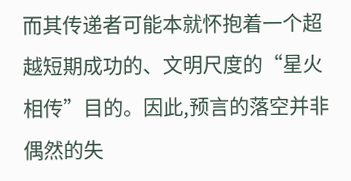而其传递者可能本就怀抱着一个超越短期成功的、文明尺度的“星火相传”目的。因此,预言的落空并非偶然的失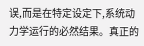误,而是在特定设定下,系统动力学运行的必然结果。真正的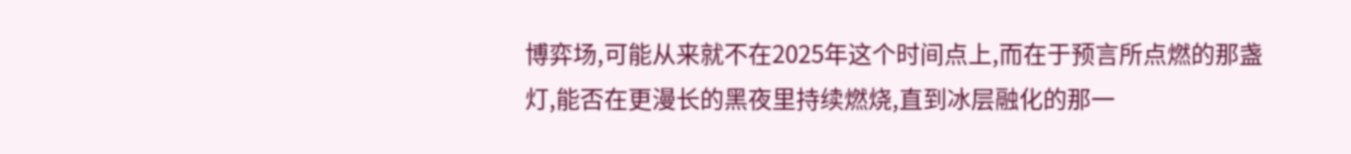博弈场,可能从来就不在2025年这个时间点上,而在于预言所点燃的那盏灯,能否在更漫长的黑夜里持续燃烧,直到冰层融化的那一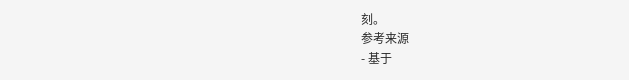刻。
参考来源
- 基于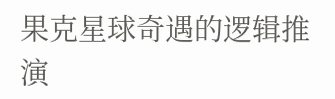果克星球奇遇的逻辑推演